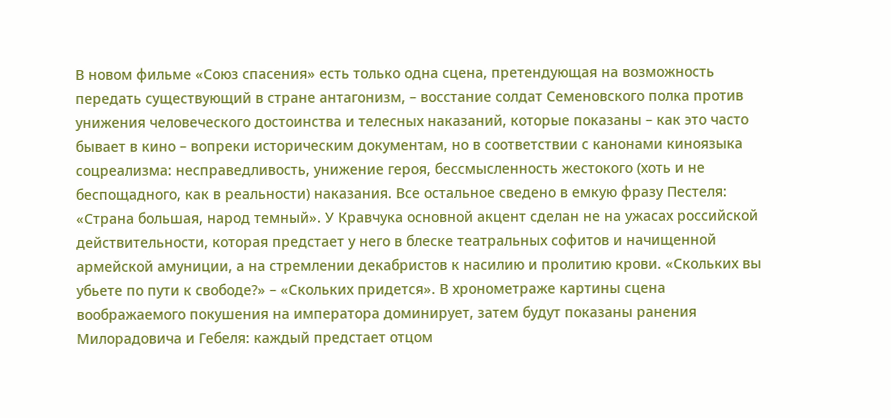В новом фильме «Союз спасения» есть только одна сцена, претендующая на возможность передать существующий в стране антагонизм, – восстание солдат Семеновского полка против унижения человеческого достоинства и телесных наказаний, которые показаны – как это часто бывает в кино – вопреки историческим документам, но в соответствии с канонами киноязыка соцреализма: несправедливость, унижение героя, бессмысленность жестокого (хоть и не беспощадного, как в реальности) наказания. Все остальное сведено в емкую фразу Пестеля: «Страна большая, народ темный». У Кравчука основной акцент сделан не на ужасах российской действительности, которая предстает у него в блеске театральных софитов и начищенной армейской амуниции, а на стремлении декабристов к насилию и пролитию крови. «Скольких вы убьете по пути к свободе?» – «Скольких придется». В хронометраже картины сцена воображаемого покушения на императора доминирует, затем будут показаны ранения Милорадовича и Гебеля: каждый предстает отцом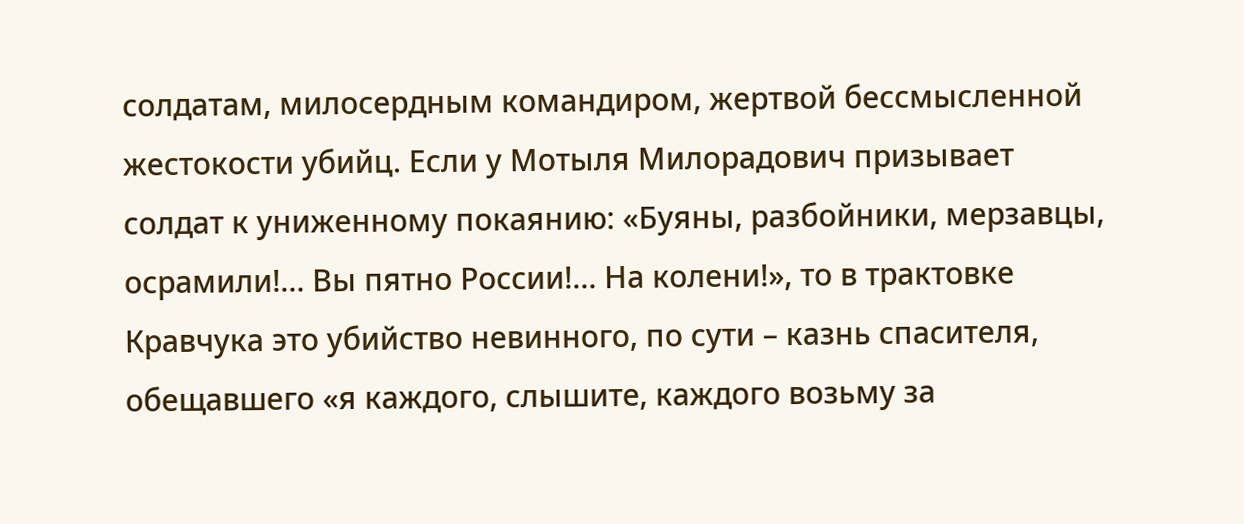солдатам, милосердным командиром, жертвой бессмысленной жестокости убийц. Если у Мотыля Милорадович призывает солдат к униженному покаянию: «Буяны, разбойники, мерзавцы, осрамили!… Вы пятно России!… На колени!», то в трактовке Кравчука это убийство невинного, по сути – казнь спасителя, обещавшего «я каждого, слышите, каждого возьму за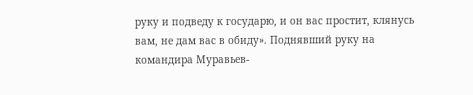руку и подведу к государю, и он вас простит, клянусь вам, не дам вас в обиду». Поднявший руку на командира Муравьев-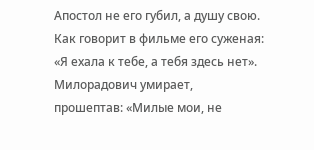Апостол не его губил, а душу свою. Как говорит в фильме его суженая: «Я ехала к тебе, а тебя здесь нет». Милорадович умирает, прошептав: «Милые мои, не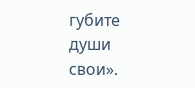губите души свои».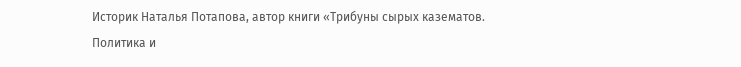Историк Наталья Потапова, автор книги «Трибуны сырых казематов. Политика и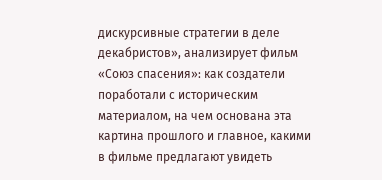дискурсивные стратегии в деле декабристов», анализирует фильм «Союз спасения»: как создатели поработали с историческим материалом, на чем основана эта картина прошлого и главное, какими в фильме предлагают увидеть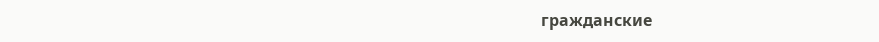гражданские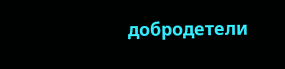добродетели